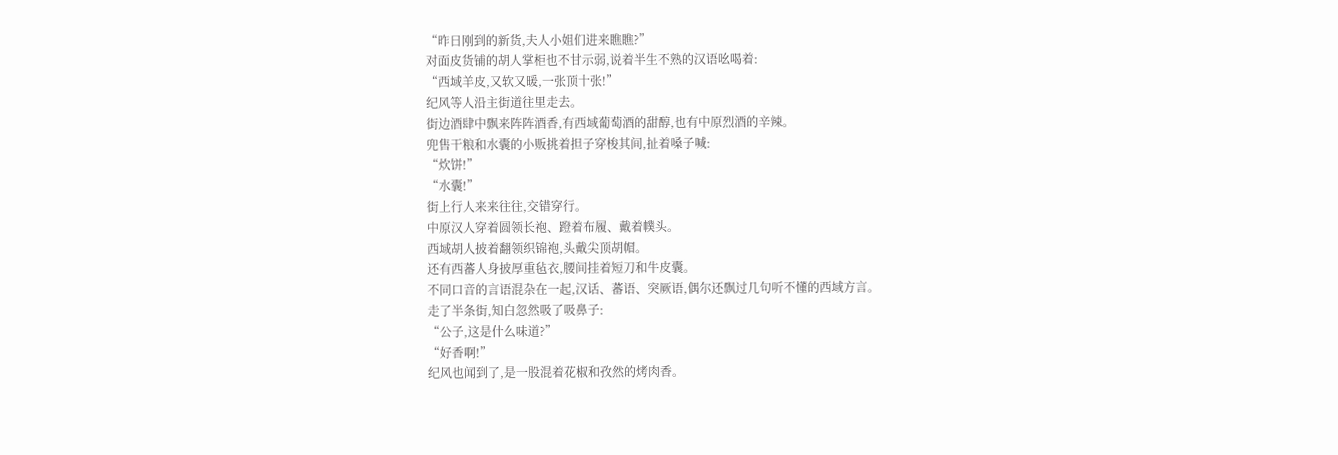“昨日刚到的新货,夫人小姐们进来瞧瞧?”
对面皮货铺的胡人掌柜也不甘示弱,说着半生不熟的汉语吆喝着:
“西域羊皮,又软又暖,一张顶十张!”
纪风等人沿主街道往里走去。
街边酒肆中飘来阵阵酒香,有西域葡萄酒的甜醇,也有中原烈酒的辛辣。
兜售干粮和水囊的小贩挑着担子穿梭其间,扯着嗓子喊:
“炊饼!”
“水囊!”
街上行人来来往往,交错穿行。
中原汉人穿着圆领长袍、蹬着布履、戴着幞头。
西域胡人披着翻领织锦袍,头戴尖顶胡帽。
还有西蕃人身披厚重毡衣,腰间挂着短刀和牛皮囊。
不同口音的言语混杂在一起,汉话、蕃语、突厥语,偶尔还飘过几句听不懂的西域方言。
走了半条街,知白忽然吸了吸鼻子:
“公子,这是什么味道?”
“好香啊!”
纪风也闻到了,是一股混着花椒和孜然的烤肉香。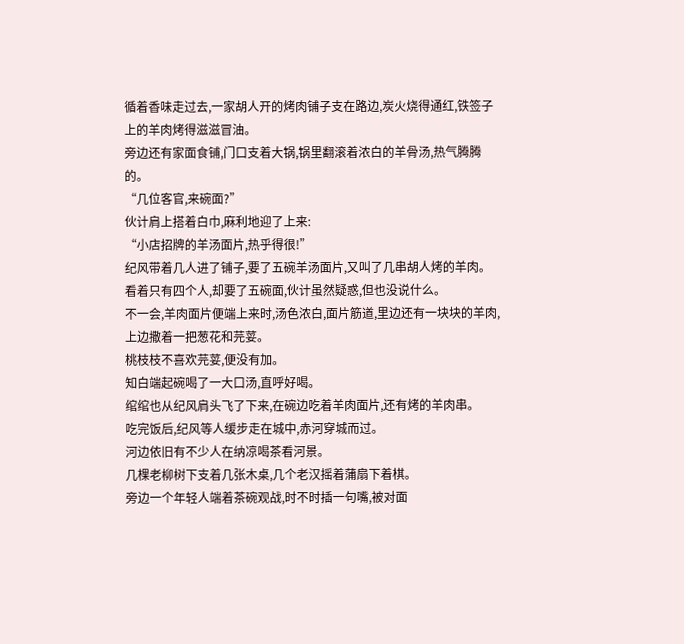循着香味走过去,一家胡人开的烤肉铺子支在路边,炭火烧得通红,铁签子上的羊肉烤得滋滋冒油。
旁边还有家面食铺,门口支着大锅,锅里翻滚着浓白的羊骨汤,热气腾腾的。
“几位客官,来碗面?”
伙计肩上搭着白巾,麻利地迎了上来:
“小店招牌的羊汤面片,热乎得很!”
纪风带着几人进了铺子,要了五碗羊汤面片,又叫了几串胡人烤的羊肉。
看着只有四个人,却要了五碗面,伙计虽然疑惑,但也没说什么。
不一会,羊肉面片便端上来时,汤色浓白,面片筋道,里边还有一块块的羊肉,上边撒着一把葱花和芫荽。
桃枝枝不喜欢芫荽,便没有加。
知白端起碗喝了一大口汤,直呼好喝。
绾绾也从纪风肩头飞了下来,在碗边吃着羊肉面片,还有烤的羊肉串。
吃完饭后,纪风等人缓步走在城中,赤河穿城而过。
河边依旧有不少人在纳凉喝茶看河景。
几棵老柳树下支着几张木桌,几个老汉摇着蒲扇下着棋。
旁边一个年轻人端着茶碗观战,时不时插一句嘴,被对面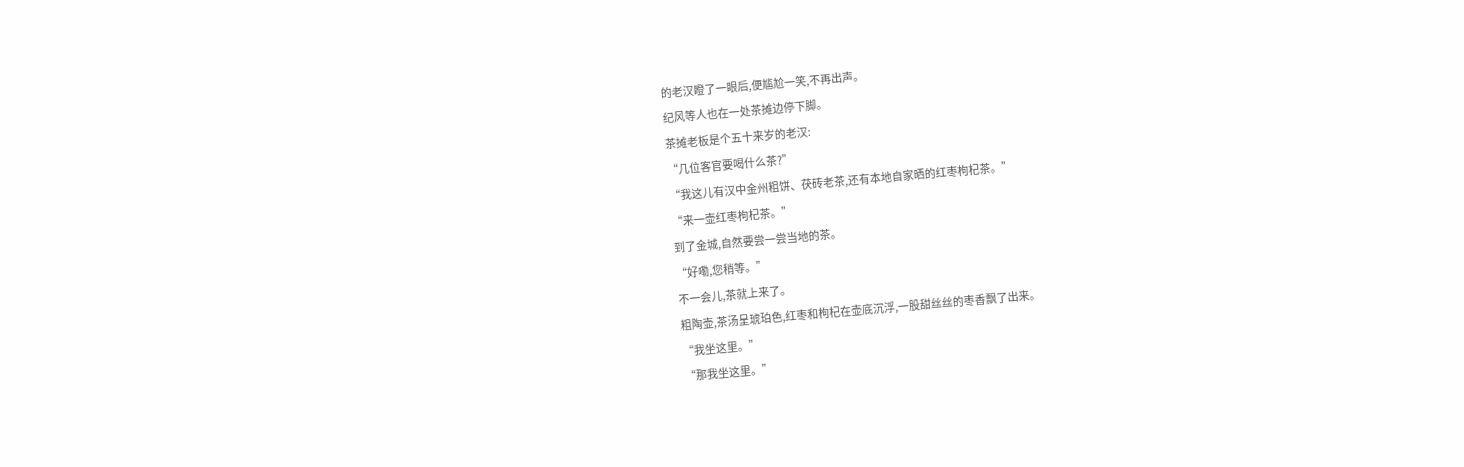的老汉瞪了一眼后,便尴尬一笑,不再出声。
纪风等人也在一处茶摊边停下脚。
茶摊老板是个五十来岁的老汉:
“几位客官要喝什么茶?”
“我这儿有汉中金州粗饼、茯砖老茶,还有本地自家晒的红枣枸杞茶。”
“来一壶红枣枸杞茶。”
到了金城,自然要尝一尝当地的茶。
“好嘞,您稍等。”
不一会儿,茶就上来了。
粗陶壶,茶汤呈琥珀色,红枣和枸杞在壶底沉浮,一股甜丝丝的枣香飘了出来。
“我坐这里。”
“那我坐这里。”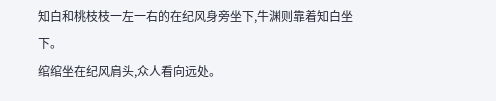知白和桃枝枝一左一右的在纪风身旁坐下,牛渊则靠着知白坐下。
绾绾坐在纪风肩头,众人看向远处。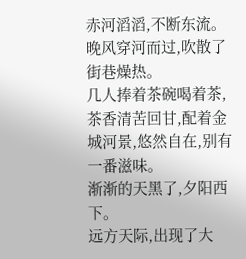赤河滔滔,不断东流。
晚风穿河而过,吹散了街巷燥热。
几人捧着茶碗喝着茶,茶香清苦回甘,配着金城河景,悠然自在,别有一番滋味。
渐渐的天黑了,夕阳西下。
远方天际,出现了大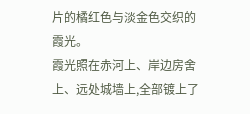片的橘红色与淡金色交织的霞光。
霞光照在赤河上、岸边房舍上、远处城墙上,全部镀上了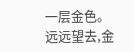一层金色。
远远望去,金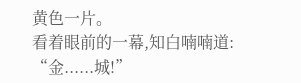黄色一片。
看着眼前的一幕,知白喃喃道:
“金......城!”